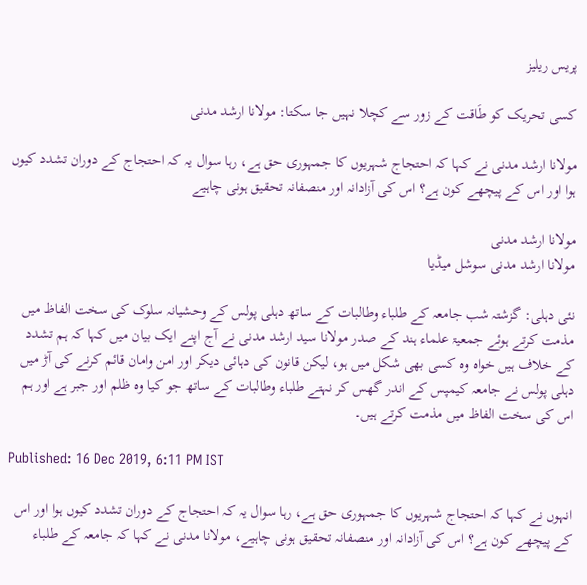پریس ریلیز

کسی تحریک کو طَاقت کے زور سے کچلا نہیں جا سکتا: مولانا ارشد مدنی

مولانا ارشد مدنی نے کہا کہ احتجاج شہریوں کا جمہوری حق ہے، رہا سوال یہ کہ احتجاج کے دوران تشدد کیوں ہوا اور اس کے پیچھے کون ہے؟ اس کی آزادانہ اور منصفانہ تحقیق ہونی چاہیے

مولانا ارشد مدنی
مولانا ارشد مدنی سوشل میڈیا

نئی دہلی: گزشتہ شب جامعہ کے طلباء وطالبات کے ساتھ دہلی پولس کے وحشیانہ سلوک کی سخت الفاظ میں مذمت کرتے ہوئے جمعیۃ علماء ہند کے صدر مولانا سید ارشد مدنی نے آج اپنے ایک بیان میں کہا کہ ہم تشدد کے خلاف ہیں خواہ وہ کسی بھی شکل میں ہو، لیکن قانون کی دہائی دیکر اور امن وامان قائم کرنے کی آڑ میں دہلی پولس نے جامعہ کیمپس کے اندر گھس کر نہتے طلباء وطالبات کے ساتھ جو کیا وہ ظلم اور جبر ہے اور ہم اس کی سخت الفاظ میں مذمت کرتے ہیں۔

Published: 16 Dec 2019, 6:11 PM IST

انہوں نے کہا کہ احتجاج شہریوں کا جمہوری حق ہے، رہا سوال یہ کہ احتجاج کے دوران تشدد کیوں ہوا اور اس کے پیچھے کون ہے؟ اس کی آزادانہ اور منصفانہ تحقیق ہونی چاہیے، مولانا مدنی نے کہا کہ جامعہ کے طلباء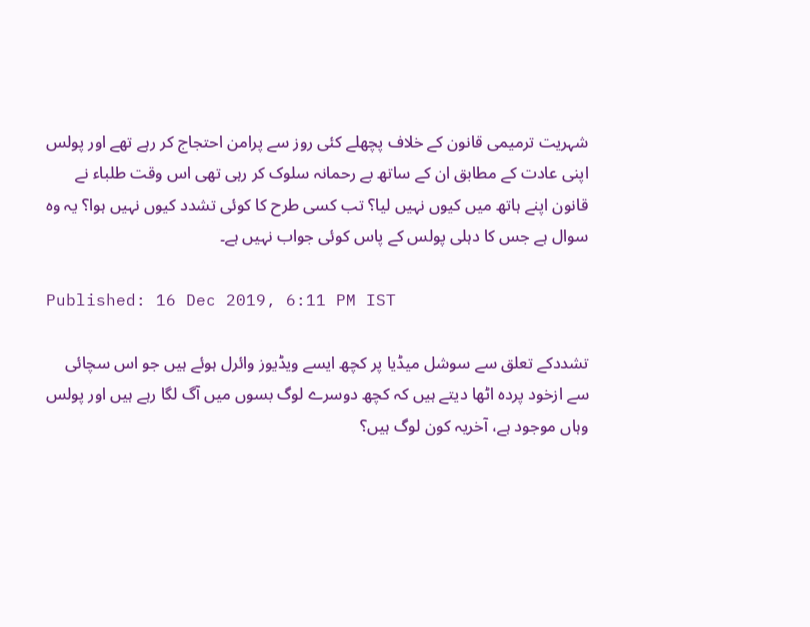شہریت ترمیمی قانون کے خلاف پچھلے کئی روز سے پرامن احتجاج کر رہے تھے اور پولس اپنی عادت کے مطابق ان کے ساتھ بے رحمانہ سلوک کر رہی تھی اس وقت طلباء نے قانون اپنے ہاتھ میں کیوں نہیں لیا؟ تب کسی طرح کا کوئی تشدد کیوں نہیں ہوا؟ یہ وہ سوال ہے جس کا دہلی پولس کے پاس کوئی جواب نہیں ہے۔

Published: 16 Dec 2019, 6:11 PM IST

تشددکے تعلق سے سوشل میڈیا پر کچھ ایسے ویڈیوز وائرل ہوئے ہیں جو اس سچائی سے ازخود پردہ اٹھا دیتے ہیں کہ کچھ دوسرے لوگ بسوں میں آگ لگا رہے ہیں اور پولس وہاں موجود ہے، آخریہ کون لوگ ہیں؟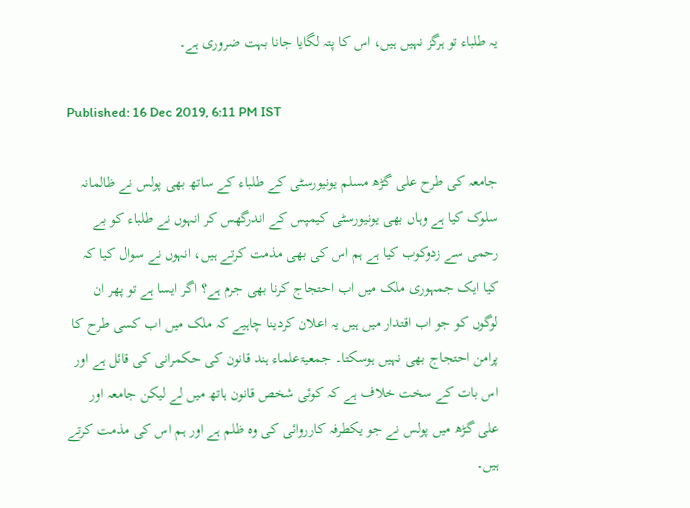یہ طلباء تو ہرگز نہیں ہیں، اس کا پتہ لگایا جانا بہت ضروری ہے۔

Published: 16 Dec 2019, 6:11 PM IST

جامعہ کی طرح علی گڑھ مسلم یونیورسٹی کے طلباء کے ساتھ بھی پولس نے ظالمانہ سلوک کیا ہے وہاں بھی یونیورسٹی کیمپس کے اندرگھس کر انہوں نے طلباء کو بے رحمی سے زدوکوب کیا ہے ہم اس کی بھی مذمت کرتے ہیں، انہوں نے سوال کیا کہ کیا ایک جمہوری ملک میں اب احتجاج کرنا بھی جرم ہے؟ اگر ایسا ہے تو پھر ان لوگوں کو جو اب اقتدار میں ہیں یہ اعلان کردینا چاہیے کہ ملک میں اب کسی طرح کا پرامن احتجاج بھی نہیں ہوسکتا۔ جمعیۃعلماء ہند قانون کی حکمرانی کی قائل ہے اور اس بات کے سخت خلاف ہے کہ کوئی شخص قانون ہاتھ میں لے لیکن جامعہ اور علی گڑھ میں پولس نے جو یکطرفہ کارروائی کی وہ ظلم ہے اور ہم اس کی مذمت کرتے ہیں۔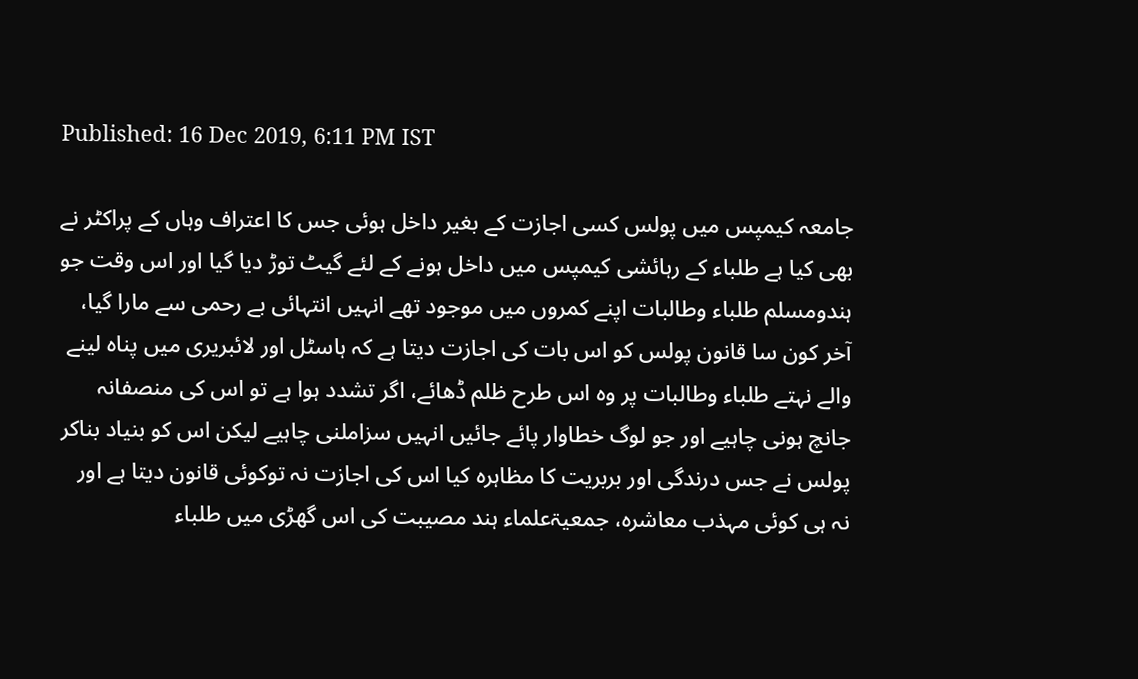Published: 16 Dec 2019, 6:11 PM IST

جامعہ کیمپس میں پولس کسی اجازت کے بغیر داخل ہوئی جس کا اعتراف وہاں کے پراکٹر نے بھی کیا ہے طلباء کے رہائشی کیمپس میں داخل ہونے کے لئے گیٹ توڑ دیا گیا اور اس وقت جو ہندومسلم طلباء وطالبات اپنے کمروں میں موجود تھے انہیں انتہائی بے رحمی سے مارا گیا، آخر کون سا قانون پولس کو اس بات کی اجازت دیتا ہے کہ ہاسٹل اور لائبریری میں پناہ لینے والے نہتے طلباء وطالبات پر وہ اس طرح ظلم ڈھائے، اگر تشدد ہوا ہے تو اس کی منصفانہ جانچ ہونی چاہیے اور جو لوگ خطاوار پائے جائیں انہیں سزاملنی چاہیے لیکن اس کو بنیاد بناکر پولس نے جس درندگی اور بربریت کا مظاہرہ کیا اس کی اجازت نہ توکوئی قانون دیتا ہے اور نہ ہی کوئی مہذب معاشرہ، جمعیۃعلماء ہند مصیبت کی اس گھڑی میں طلباء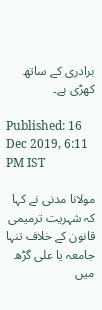برادری کے ساتھ کھڑی ہے۔

Published: 16 Dec 2019, 6:11 PM IST

مولانا مدنی نے کہا کہ شہریت ترمیمی قانون کے خلاف تنہا جامعہ یا علی گڑھ میں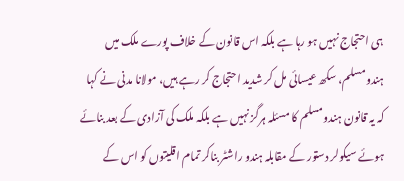ہی احتجاج نہیں ہو رہا ہے بلکہ اس قانون کے خلاف پورے ملک میں ہندومسلم، سکھ عیسائی مل کر شدید احتجاج کر رہے ہیں، مولانا مدنی نے کہا کہ یہ قانون ہندومسلم کا مسئلہ ہرگز نہیں ہے بلکہ ملک کی آزادی کے بعد بنائے ہوئے سیکولر دستور کے مقابلہ ہندو راشٹر بناکر تمام اقلیتوں کو اس کے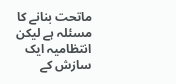ماتحت بنانے کا مسئلہ ہے لیکن انتظامیہ ایک سازش کے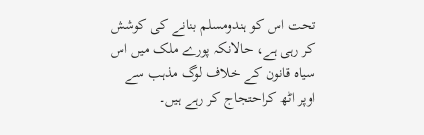تحت اس کو ہندومسلم بنانے کی کوشش کر رہی ہے، حالانکہ پورے ملک میں اس سیاہ قانون کے خلاف لوگ مذہب سے اوپر اٹھ کراحتجاج کر رہے ہیں۔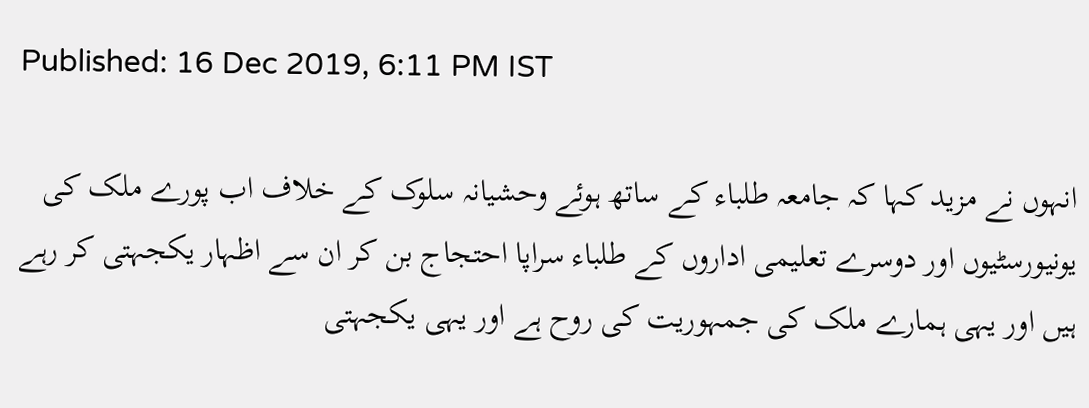Published: 16 Dec 2019, 6:11 PM IST

انہوں نے مزید کہا کہ جامعہ طلباء کے ساتھ ہوئے وحشیانہ سلوک کے خلاف اب پورے ملک کی یونیورسٹیوں اور دوسرے تعلیمی اداروں کے طلباء سراپا احتجاج بن کر ان سے اظہار یکجہتی کر رہے ہیں اور یہی ہمارے ملک کی جمہوریت کی روح ہے اور یہی یکجہتی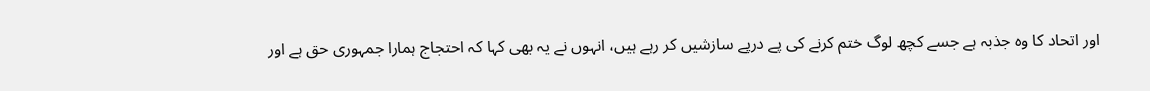اور اتحاد کا وہ جذبہ ہے جسے کچھ لوگ ختم کرنے کی پے درپے سازشیں کر رہے ہیں، انہوں نے یہ بھی کہا کہ احتجاج ہمارا جمہوری حق ہے اور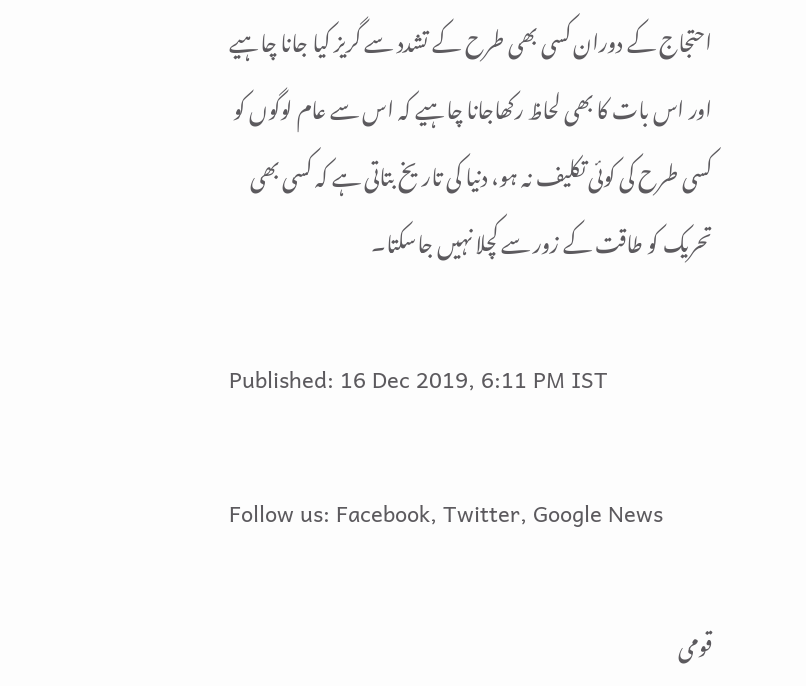احتجاج کے دوران کسی بھی طرح کے تشدد سے گریز کیا جانا چاہیے اور اس بات کا بھی لحاظ رکھاجانا چاہیے کہ اس سے عام لوگوں کو کسی طرح کی کوئی تکلیف نہ ہو، دنیا کی تاریخ بتاتی ہے کہ کسی بھی تحریک کو طاقت کے زور سے کچلا نہیں جاسکتا۔

Published: 16 Dec 2019, 6:11 PM IST

Follow us: Facebook, Twitter, Google News

قومی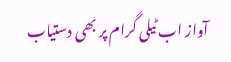آواز اب ٹیلی گرام پر بھی دستیاب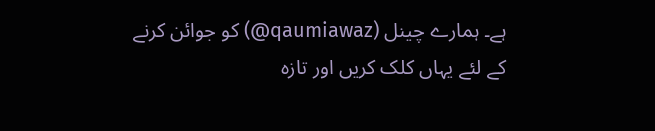ہے۔ ہمارے چینل (qaumiawaz@) کو جوائن کرنے کے لئے یہاں کلک کریں اور تازہ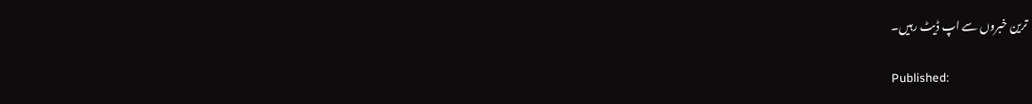ترین خبروں سے اپ ڈیٹ رہیں۔

Published: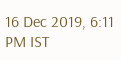16 Dec 2019, 6:11 PM IST